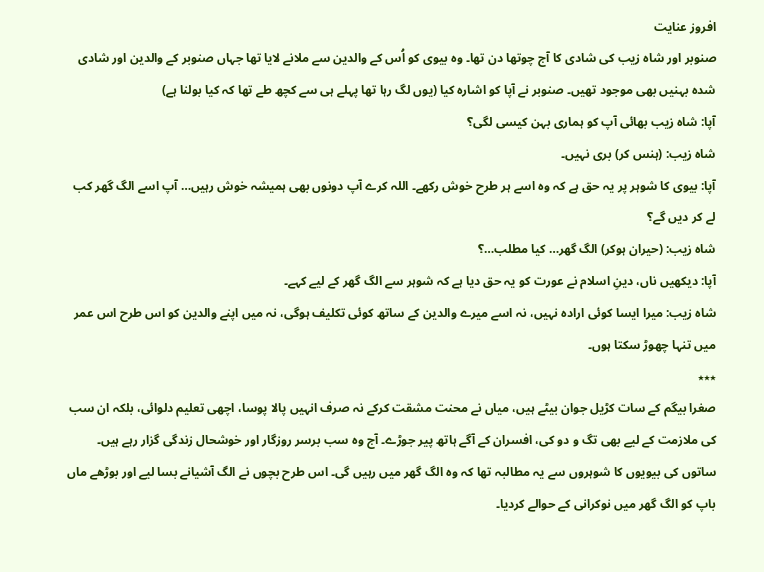افروز عنایت
صنوبر اور شاہ زیب کی شادی کا آج چوتھا دن تھا۔ وہ بیوی کو اُس کے والدین سے ملانے لایا تھا جہاں صنوبر کے والدین اور شادی شدہ بہنیں بھی موجود تھیں۔ صنوبر نے آپا کو اشارہ کیا (یوں لگ رہا تھا پہلے ہی سے کچھ طے تھا کہ کیا بولنا ہے)
آپا: شاہ زیب بھائی آپ کو ہماری بہن کیسی لگی؟
شاہ زیب: (ہنس کر) بری نہیں۔
آپا: بیوی کا شوہر پر یہ حق ہے کہ وہ اسے ہر طرح خوش رکھے۔ اللہ کرے آپ دونوں بھی ہمیشہ خوش رہیں… آپ اسے الگ گھر کب لے کر دیں گے؟
شاہ زیب: (حیران ہوکر) الگ گھر… کیا مطلب…؟
آپا: دیکھیں ناں، دینِ اسلام نے عورت کو یہ حق دیا ہے کہ شوہر سے الگ گھر کے لیے کہے۔
شاہ زیب: میرا ایسا کوئی ارادہ نہیں، نہ اسے میرے والدین کے ساتھ کوئی تکلیف ہوگی، نہ میں اپنے والدین کو اس طرح اس عمر میں تنہا چھوڑ سکتا ہوں۔
٭٭٭
صغرا بیگم کے سات کڑیل جوان بیٹے ہیں، میاں نے محنت مشقت کرکے نہ صرف انہیں پالا پوسا، اچھی تعلیم دلوائی، بلکہ ان سب کی ملازمت کے لیے بھی تگ و دو کی، افسران کے آگے ہاتھ پیر جوڑے۔ آج وہ سب برسر روزگار اور خوشحال زندگی گزار رہے ہیں۔ ساتوں کی بیویوں کا شوہروں سے یہ مطالبہ تھا کہ وہ الگ گھر میں رہیں گی۔ اس طرح بچوں نے الگ آشیانے بسا لیے اور بوڑھے ماں باپ کو الگ گھر میں نوکرانی کے حوالے کردیا۔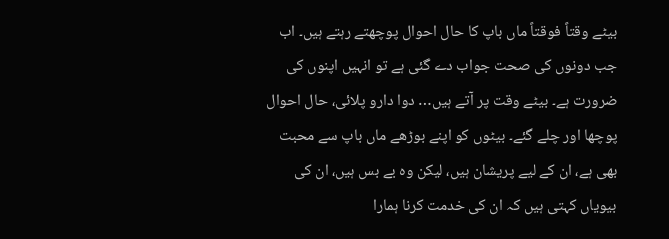بیٹے وقتاً فوقتاً ماں باپ کا حال احوال پوچھتے رہتے ہیں۔ اب جب دونوں کی صحت جواب دے گئی ہے تو انہیں اپنوں کی ضرورت ہے۔ بیٹے وقت پر آتے ہیں… دوا دارو پلائی، حال احوال پوچھا اور چلے گئے۔ بیٹوں کو اپنے بوڑھے ماں باپ سے محبت بھی ہے، ان کے لیے پریشان ہیں، لیکن وہ بے بس ہیں، ان کی بیویاں کہتی ہیں کہ ان کی خدمت کرنا ہمارا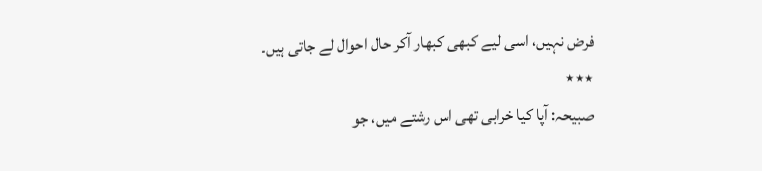فرض نہیں، اسی لیے کبھی کبھار آکر حال احوال لے جاتی ہیں۔
٭٭٭
صبیحہ: آپا کیا خرابی تھی اس رشتے میں، جو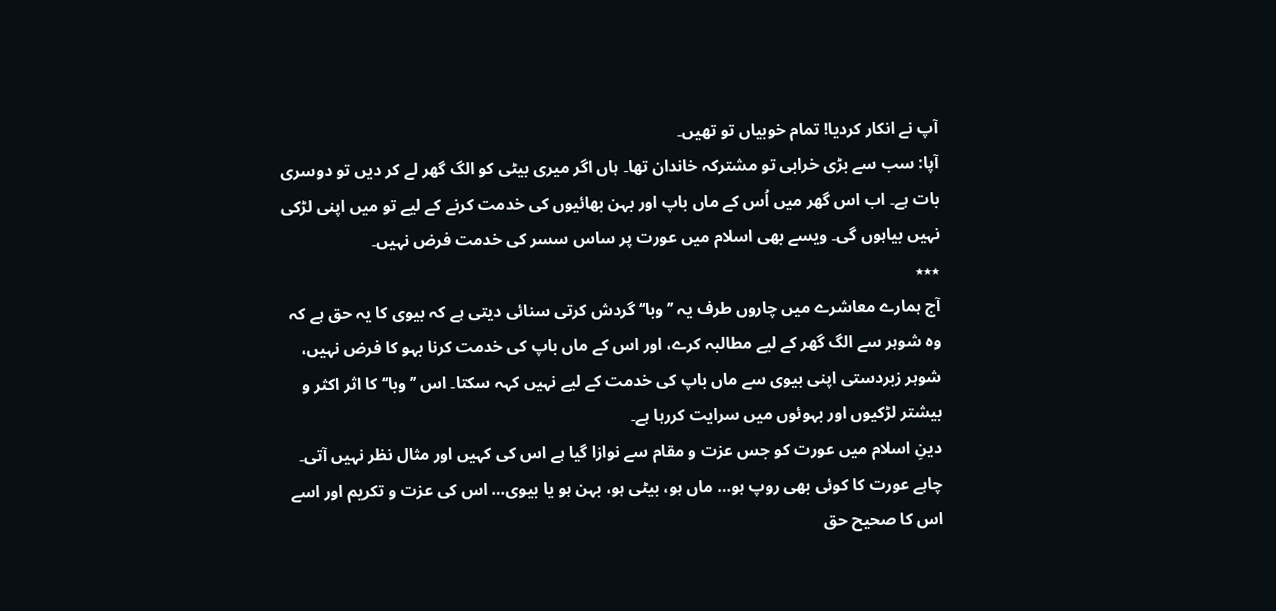آپ نے انکار کردیا! تمام خوبیاں تو تھیں۔
آپا: سب سے بڑی خرابی تو مشترکہ خاندان تھا۔ ہاں اگر میری بیٹی کو الگ گھر لے کر دیں تو دوسری بات ہے۔ اب اس گھر میں اُس کے ماں باپ اور بہن بھائیوں کی خدمت کرنے کے لیے تو میں اپنی لڑکی نہیں بیاہوں گی۔ ویسے بھی اسلام میں عورت پر ساس سسر کی خدمت فرض نہیں۔
٭٭٭
آج ہمارے معاشرے میں چاروں طرف یہ ’’وبا‘‘ گردش کرتی سنائی دیتی ہے کہ بیوی کا یہ حق ہے کہ وہ شوہر سے الگ گھر کے لیے مطالبہ کرے، اور اس کے ماں باپ کی خدمت کرنا بہو کا فرض نہیں، شوہر زبردستی اپنی بیوی سے ماں باپ کی خدمت کے لیے نہیں کہہ سکتا۔ اس ’’وبا‘‘ کا اثر اکثر و بیشتر لڑکیوں اور بہوئوں میں سرایت کررہا ہے۔
دینِ اسلام میں عورت کو جس عزت و مقام سے نوازا گیا ہے اس کی کہیں اور مثال نظر نہیں آتی۔ چاہے عورت کا کوئی بھی روپ ہو… ماں ہو، بیٹی ہو، بہن ہو یا بیوی… اس کی عزت و تکریم اور اسے اس کا صحیح حق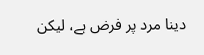دینا مرد پر فرض ہے، لیکن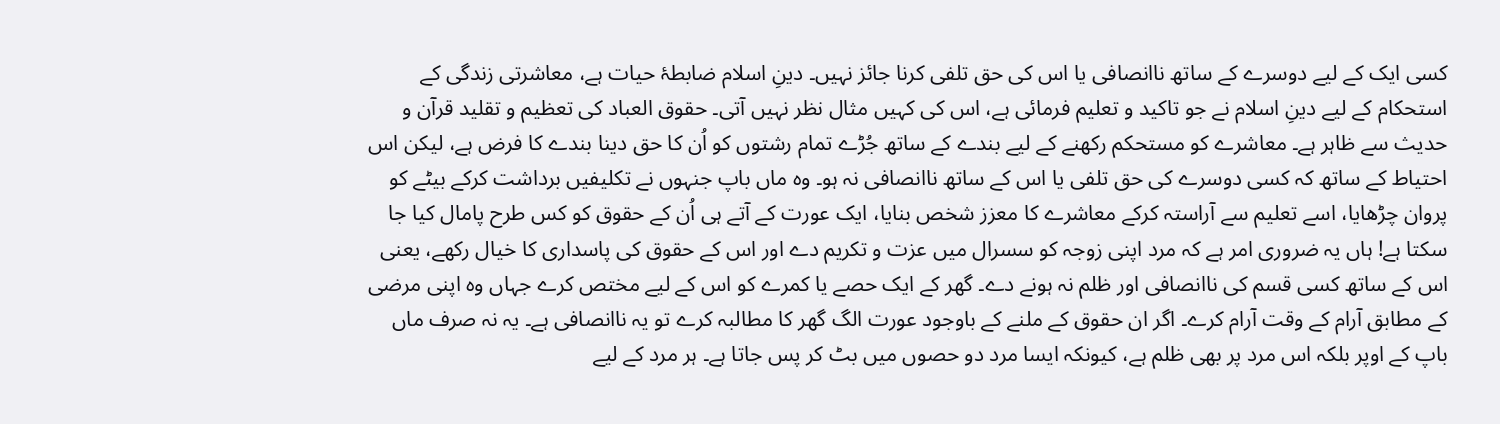کسی ایک کے لیے دوسرے کے ساتھ ناانصافی یا اس کی حق تلفی کرنا جائز نہیں۔ دینِ اسلام ضابطۂ حیات ہے، معاشرتی زندگی کے استحکام کے لیے دینِ اسلام نے جو تاکید و تعلیم فرمائی ہے، اس کی کہیں مثال نظر نہیں آتی۔ حقوق العباد کی تعظیم و تقلید قرآن و حدیث سے ظاہر ہے۔ معاشرے کو مستحکم رکھنے کے لیے بندے کے ساتھ جُڑے تمام رشتوں کو اُن کا حق دینا بندے کا فرض ہے، لیکن اس احتیاط کے ساتھ کہ کسی دوسرے کی حق تلفی یا اس کے ساتھ ناانصافی نہ ہو۔ وہ ماں باپ جنہوں نے تکلیفیں برداشت کرکے بیٹے کو پروان چڑھایا، اسے تعلیم سے آراستہ کرکے معاشرے کا معزز شخص بنایا، ایک عورت کے آتے ہی اُن کے حقوق کو کس طرح پامال کیا جا سکتا ہے! ہاں یہ ضروری امر ہے کہ مرد اپنی زوجہ کو سسرال میں عزت و تکریم دے اور اس کے حقوق کی پاسداری کا خیال رکھے، یعنی اس کے ساتھ کسی قسم کی ناانصافی اور ظلم نہ ہونے دے۔ گھر کے ایک حصے یا کمرے کو اس کے لیے مختص کرے جہاں وہ اپنی مرضی کے مطابق آرام کے وقت آرام کرے۔ اگر ان حقوق کے ملنے کے باوجود عورت الگ گھر کا مطالبہ کرے تو یہ ناانصافی ہے۔ یہ نہ صرف ماں باپ کے اوپر بلکہ اس مرد پر بھی ظلم ہے، کیونکہ ایسا مرد دو حصوں میں بٹ کر پس جاتا ہے۔ ہر مرد کے لیے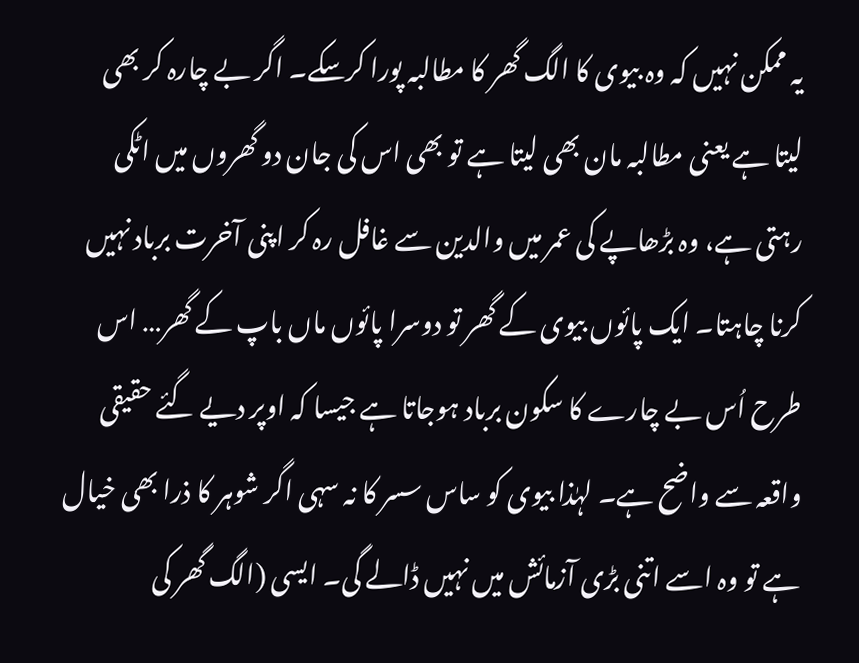یہ ممکن نہیں کہ وہ بیوی کا الگ گھر کا مطالبہ پورا کرسکے۔ اگر بے چارہ کر بھی لیتا ہے یعنی مطالبہ مان بھی لیتا ہے تو بھی اس کی جان دو گھروں میں اٹکی رہتی ہے، وہ بڑھاپے کی عمر میں والدین سے غافل رہ کر اپنی آخرت برباد نہیں کرنا چاہتا۔ ایک پائوں بیوی کے گھر تو دوسرا پائوں ماں باپ کے گھر… اس طرح اُس بے چارے کا سکون برباد ہوجاتا ہے جیسا کہ اوپر دیے گئے حقیقی واقعہ سے واضح ہے۔ لہٰذا بیوی کو ساس سسر کا نہ سہی اگر شوہر کا ذرا بھی خیال ہے تو وہ اسے اتنی بڑی آزمائش میں نہیں ڈالے گی۔ ایسی (الگ گھر کی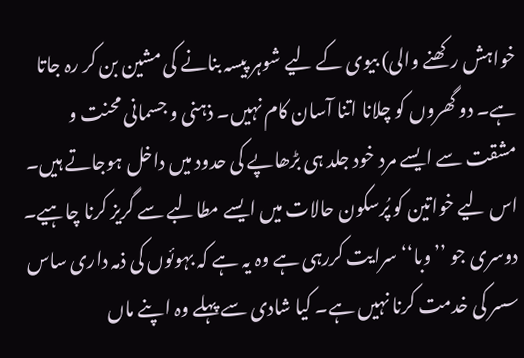خواہش رکھنے والی) بیوی کے لیے شوہر پیسہ بنانے کی مشین بن کر رہ جاتا ہے۔ دو گھروں کو چلانا اتنا آسان کام نہیں۔ ذہنی و جسمانی محنت و مشقت سے ایسے مرد خود جلد ہی بڑھاپے کی حدود میں داخل ہوجاتے ہیں۔ اس لیے خواتین کو پُرسکون حالات میں ایسے مطالبے سے گریز کرنا چاہیے۔
دوسری جو ’’وبا‘‘ سرایت کررہی ہے وہ یہ ہے کہ بہوئوں کی ذمہ داری ساس سسر کی خدمت کرنا نہیں ہے۔ کیا شادی سے پہلے وہ اپنے ماں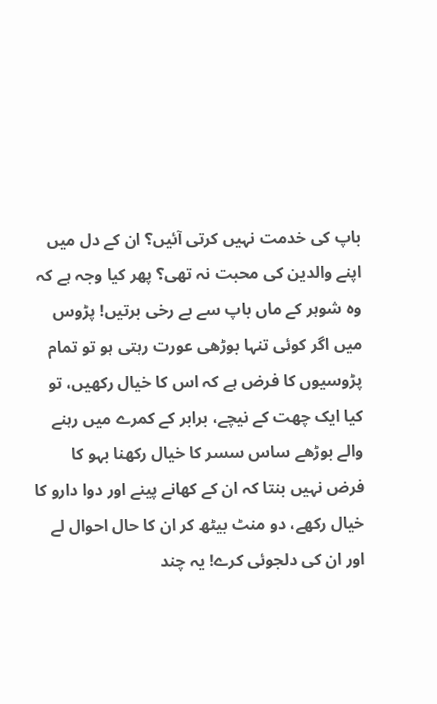باپ کی خدمت نہیں کرتی آئیں؟ ان کے دل میں اپنے والدین کی محبت نہ تھی؟ پھر کیا وجہ ہے کہ وہ شوہر کے ماں باپ سے بے رخی برتیں! پڑوس میں اگر کوئی تنہا بوڑھی عورت رہتی ہو تو تمام پڑوسیوں کا فرض ہے کہ اس کا خیال رکھیں، تو کیا ایک چھت کے نیچے، برابر کے کمرے میں رہنے والے بوڑھے ساس سسر کا خیال رکھنا بہو کا فرض نہیں بنتا کہ ان کے کھانے پینے اور دوا دارو کا خیال رکھے، دو منٹ بیٹھ کر ان کا حال احوال لے اور ان کی دلجوئی کرے! یہ چند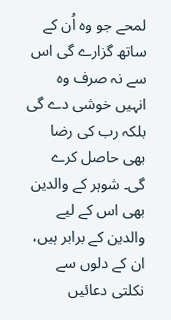لمحے جو وہ اُن کے ساتھ گزارے گی اس سے نہ صرف وہ انہیں خوشی دے گی بلکہ رب کی رضا بھی حاصل کرے گی۔ شوہر کے والدین بھی اس کے لیے والدین کے برابر ہیں، ان کے دلوں سے نکلتی دعائیں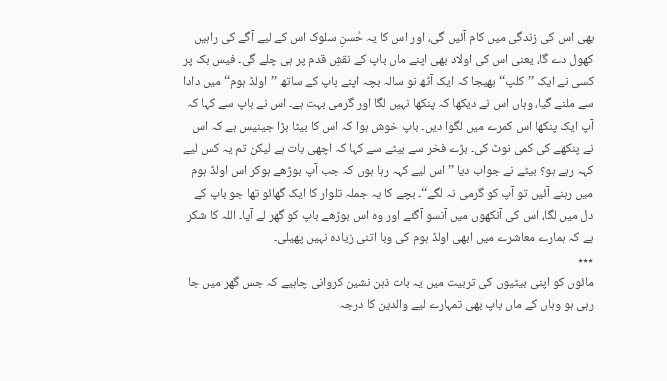بھی اس کی زندگی میں کام آئیں گی، اور اس کا یہ حُسنِ سلوک اس کے لیے آگے کی راہیں کھول دے گا، یعنی اس کی اولاد بھی اپنے ماں باپ کے نقشِ قدم پر ہی چلے گی۔ فیس بک پر کسی نے ایک ’’کلپ‘‘ بھیجا کہ ایک آٹھ نو سالہ بچہ اپنے باپ کے ساتھ ’’اولڈ ہوم‘‘ میں دادا سے ملنے گیا، وہاں اس نے دیکھا کہ پنکھا نہیں لگا اور گرمی بہت ہے۔ اس نے باپ سے کہا کہ آپ ایک پنکھا اس کمرے میں لگوا دیں۔ باپ خوش ہوا کہ اس کا بیٹا بڑا جینیس ہے کہ اس نے پنکھے کی کمی نوٹ کی۔ بڑے فخر سے بیٹے سے کہا کہ اچھی بات ہے لیکن تم یہ کس لیے کہہ رہے ہو؟ بیٹے نے جواب دیا ’’اس لیے کہہ رہا ہوں کہ جب آپ بوڑھے ہوکر اس اولڈ ہوم میں رہنے آئیں تو آپ کو گرمی نہ لگے‘‘۔ بچے کا یہ جملہ تلوار کا ایک گھائو تھا جو باپ کے دل میں لگا، اس کی آنکھوں میں آنسو آگئے اور وہ اس بوڑھے باپ کو گھر لے آیا۔ اللہ کا شکر ہے کہ ہمارے معاشرے میں ابھی اولڈ ہوم کی وبا اتنی زیادہ نہیں پھیلی۔
٭٭٭
مائوں کو اپنی بیٹیوں کی تربیت میں یہ بات ذہن نشین کروانی چاہیے کہ جس گھر میں جا رہی ہو وہاں کے ماں باپ بھی تمہارے لیے والدین کا درجہ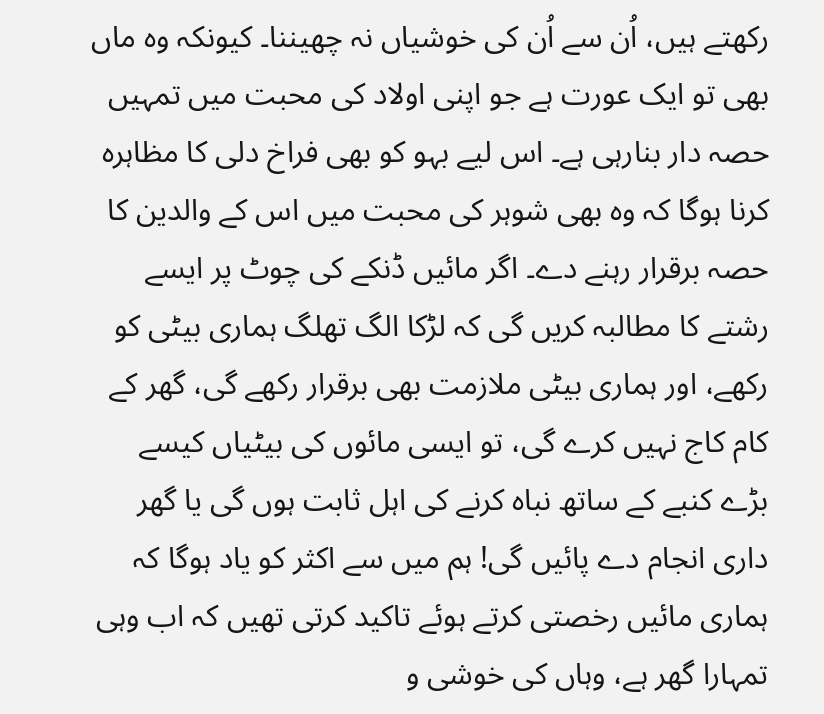رکھتے ہیں، اُن سے اُن کی خوشیاں نہ چھیننا۔ کیونکہ وہ ماں بھی تو ایک عورت ہے جو اپنی اولاد کی محبت میں تمہیں حصہ دار بنارہی ہے۔ اس لیے بہو کو بھی فراخ دلی کا مظاہرہ کرنا ہوگا کہ وہ بھی شوہر کی محبت میں اس کے والدین کا حصہ برقرار رہنے دے۔ اگر مائیں ڈنکے کی چوٹ پر ایسے رشتے کا مطالبہ کریں گی کہ لڑکا الگ تھلگ ہماری بیٹی کو رکھے، اور ہماری بیٹی ملازمت بھی برقرار رکھے گی، گھر کے کام کاج نہیں کرے گی، تو ایسی مائوں کی بیٹیاں کیسے بڑے کنبے کے ساتھ نباہ کرنے کی اہل ثابت ہوں گی یا گھر داری انجام دے پائیں گی! ہم میں سے اکثر کو یاد ہوگا کہ ہماری مائیں رخصتی کرتے ہوئے تاکید کرتی تھیں کہ اب وہی تمہارا گھر ہے، وہاں کی خوشی و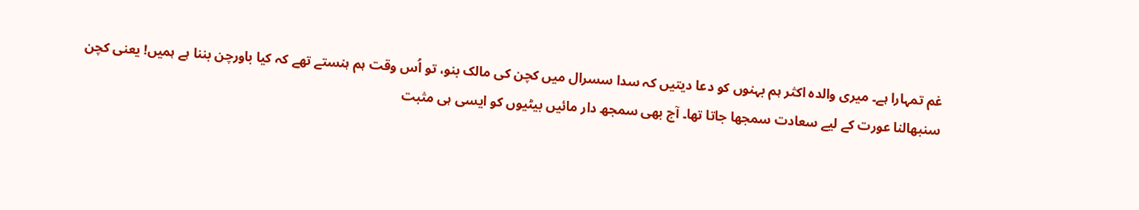غم تمہارا ہے۔ میری والدہ اکثر ہم بہنوں کو دعا دیتیں کہ سدا سسرال میں کچن کی مالک بنو، تو اُس وقت ہم ہنستے تھے کہ کیا باورچن بننا ہے ہمیں! یعنی کچن سنبھالنا عورت کے لیے سعادت سمجھا جاتا تھا۔ آج بھی سمجھ دار مائیں بیٹیوں کو ایسی ہی مثبت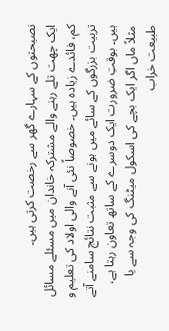نصیحتوں کے سہارے گھر سے رخصت کرتی ہیں۔
ایک چھت تلے رہنے والے مشترکہ خاندان میں مسئلے مسائل کم، فائدے زیادہ ہیں۔ خصوصاً نئی آنے والی اولاد کی تعلیم و تربیت بزرگوں کے سائے میں ہونے سے مثبت نتائج سامنے آتے ہیں۔ بوقتِ ضرورت ایک دوسرے کے ساتھ تعاون رہتا ہے، مثلاً ماں اگر ایک بچے کی اسکول میٹنگ کی وجہ سے یا طبیعت خراب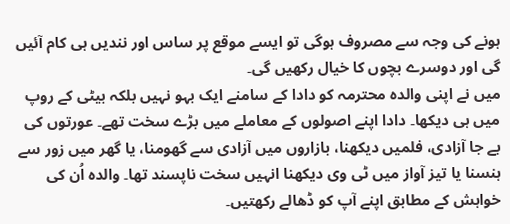ہونے کی وجہ سے مصروف ہوگی تو ایسے موقع پر ساس اور نندیں ہی کام آئیں گی اور دوسرے بچوں کا خیال رکھیں گی۔
میں نے اپنی والدہ محترمہ کو دادا کے سامنے ایک بہو نہیں بلکہ بیٹی کے روپ میں ہی دیکھا۔ دادا اپنے اصولوں کے معاملے میں بڑے سخت تھے۔ عورتوں کی بے جا آزادی، فلمیں دیکھنا، بازاروں میں آزادی سے گھومنا، یا گھر میں زور سے ہنسنا یا تیز آواز میں ٹی وی دیکھنا انہیں سخت ناپسند تھا۔ والدہ اُن کی خواہش کے مطابق اپنے آپ کو ڈھالے رکھتیں۔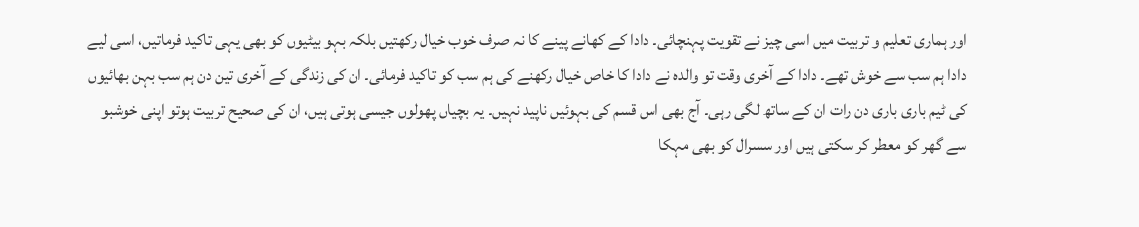اور ہماری تعلیم و تربیت میں اسی چیز نے تقویت پہنچائی۔ دادا کے کھانے پینے کا نہ صرف خوب خیال رکھتیں بلکہ بہو بیٹیوں کو بھی یہی تاکید فرماتیں، اسی لیے دادا ہم سب سے خوش تھے۔ دادا کے آخری وقت تو والدہ نے دادا کا خاص خیال رکھنے کی ہم سب کو تاکید فرمائی۔ ان کی زندگی کے آخری تین دن ہم سب بہن بھائیوں کی ٹیم باری باری دن رات ان کے ساتھ لگی رہی۔ آج بھی اس قسم کی بہوئیں ناپید نہیں۔ یہ بچیاں پھولوں جیسی ہوتی ہیں، ان کی صحیح تربیت ہوتو اپنی خوشبو سے گھر کو معطر کر سکتی ہیں اور سسرال کو بھی مہکا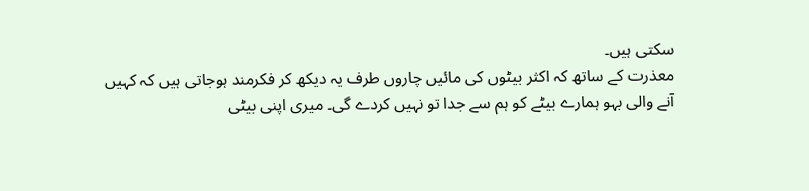سکتی ہیں۔
معذرت کے ساتھ کہ اکثر بیٹوں کی مائیں چاروں طرف یہ دیکھ کر فکرمند ہوجاتی ہیں کہ کہیں آنے والی بہو ہمارے بیٹے کو ہم سے جدا تو نہیں کردے گی۔ میری اپنی بیٹی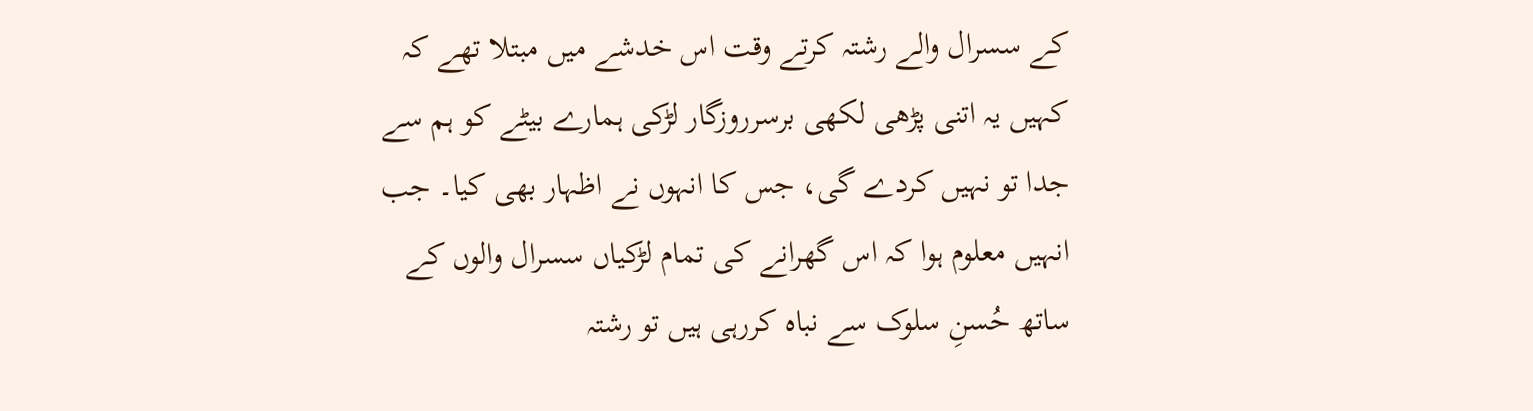کے سسرال والے رشتہ کرتے وقت اس خدشے میں مبتلا تھے کہ کہیں یہ اتنی پڑھی لکھی برسرروزگار لڑکی ہمارے بیٹے کو ہم سے جدا تو نہیں کردے گی، جس کا انہوں نے اظہار بھی کیا۔ جب انہیں معلوم ہوا کہ اس گھرانے کی تمام لڑکیاں سسرال والوں کے ساتھ حُسنِ سلوک سے نباہ کررہی ہیں تو رشتہ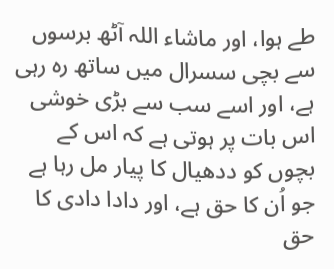طے ہوا، اور ماشاء اللہ آٹھ برسوں سے بچی سسرال میں ساتھ رہ رہی ہے، اور اسے سب سے بڑی خوشی اس بات پر ہوتی ہے کہ اس کے بچوں کو ددھیال کا پیار مل رہا ہے جو اُن کا حق ہے، اور دادا دادی کا حق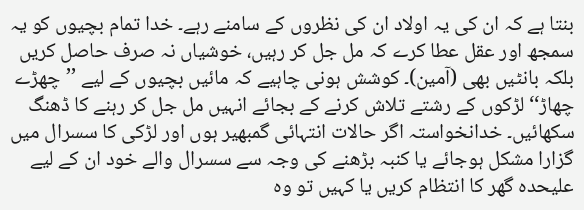بنتا ہے کہ ان کی یہ اولاد ان کی نظروں کے سامنے رہے۔ خدا تمام بچیوں کو یہ سمجھ اور عقل عطا کرے کہ مل جل کر رہیں، خوشیاں نہ صرف حاصل کریں بلکہ بانٹیں بھی (آمین)۔ کوشش ہونی چاہیے کہ مائیں بچیوں کے لیے ’’چھڑے چھاڑ‘‘ لڑکوں کے رشتے تلاش کرنے کے بجائے انہیں مل جل کر رہنے کا ڈھنگ سکھائیں۔ خدانخواستہ اگر حالات انتہائی گمبھیر ہوں اور لڑکی کا سسرال میں گزارا مشکل ہوجائے یا کنبہ بڑھنے کی وجہ سے سسرال والے خود ان کے لیے علیحدہ گھر کا انتظام کریں یا کہیں تو وہ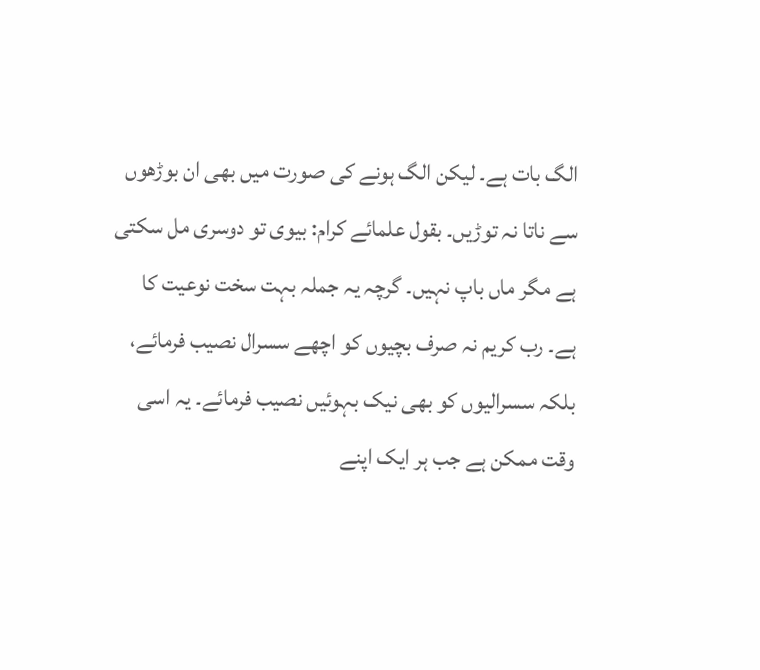الگ بات ہے۔ لیکن الگ ہونے کی صورت میں بھی ان بوڑھوں سے ناتا نہ توڑیں۔ بقول علمائے کرام: بیوی تو دوسری مل سکتی ہے مگر ماں باپ نہیں۔ گرچہ یہ جملہ بہت سخت نوعیت کا ہے۔ رب کریم نہ صرف بچیوں کو اچھے سسرال نصیب فرمائے، بلکہ سسرالیوں کو بھی نیک بہوئیں نصیب فرمائے۔ یہ اسی وقت ممکن ہے جب ہر ایک اپنے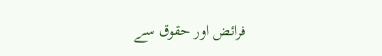فرائض اور حقوق سے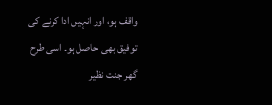واقف ہو، اور انہیں ادا کرنے کی توفیق بھی حاصل ہو۔ اسی طرح گھر جنت نظیر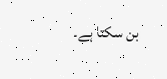بن سکتا ہے۔